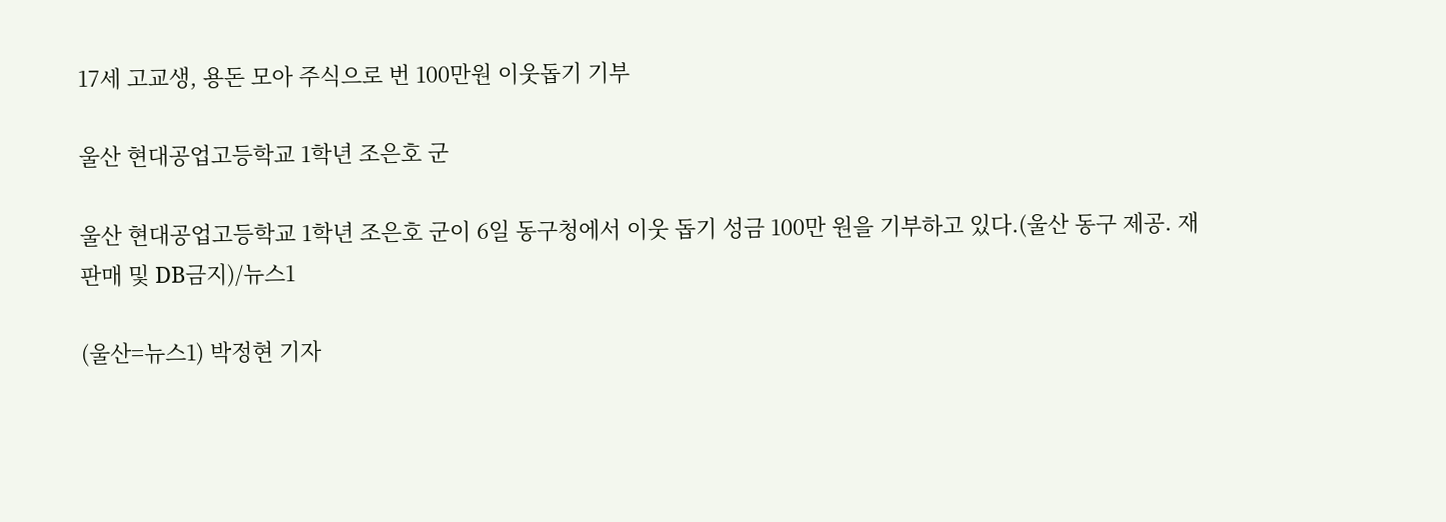17세 고교생, 용돈 모아 주식으로 번 100만원 이웃돕기 기부

울산 현대공업고등학교 1학년 조은호 군

울산 현대공업고등학교 1학년 조은호 군이 6일 동구청에서 이웃 돕기 성금 100만 원을 기부하고 있다.(울산 동구 제공. 재판매 및 DB금지)/뉴스1

(울산=뉴스1) 박정현 기자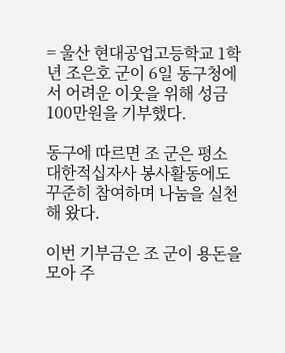= 울산 현대공업고등학교 1학년 조은호 군이 6일 동구청에서 어려운 이웃을 위해 성금 100만원을 기부했다.

동구에 따르면 조 군은 평소 대한적십자사 봉사활동에도 꾸준히 참여하며 나눔을 실천해 왔다.

이번 기부금은 조 군이 용돈을 모아 주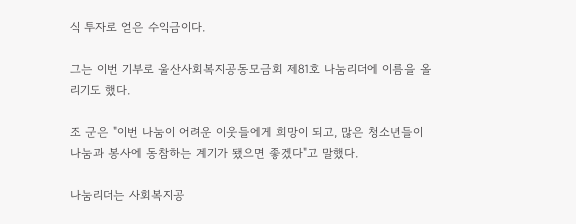식 투자로 얻은 수익금이다.

그는 이번 기부로 울산사회복지공동모금회 제81호 나눔리더에 이름을 올리기도 했다.

조 군은 "이번 나눔이 어려운 이웃들에게 희망이 되고, 많은 청소년들이 나눔과 봉사에 동참하는 계기가 됐으면 좋겠다"고 말했다.

나눔리더는 사회복지공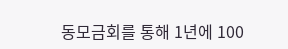동모금회를 통해 1년에 100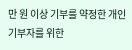만 원 이상 기부를 약정한 개인 기부자를 위한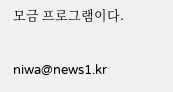모금 프로그램이다.

niwa@news1.kr